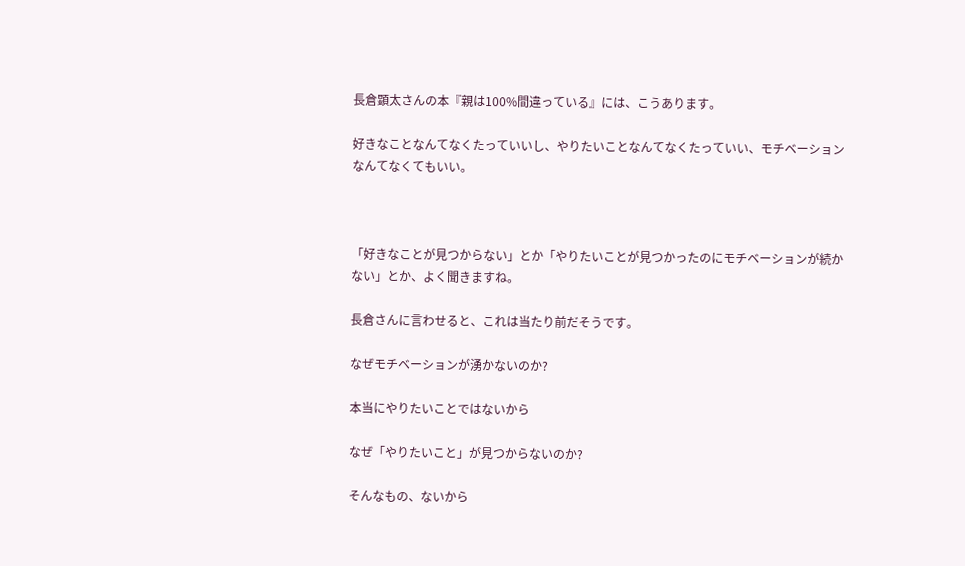長倉顕太さんの本『親は100%間違っている』には、こうあります。

好きなことなんてなくたっていいし、やりたいことなんてなくたっていい、モチベーションなんてなくてもいい。



「好きなことが見つからない」とか「やりたいことが見つかったのにモチベーションが続かない」とか、よく聞きますね。

長倉さんに言わせると、これは当たり前だそうです。

なぜモチベーションが湧かないのか?

本当にやりたいことではないから

なぜ「やりたいこと」が見つからないのか?

そんなもの、ないから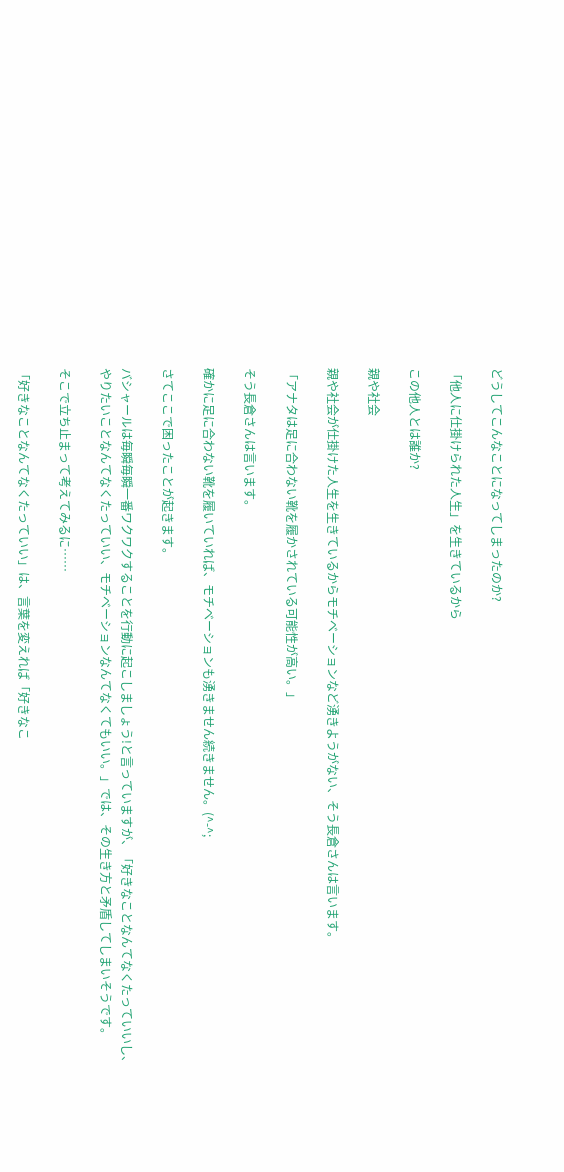どうしてこんなことになってしまったのか?

「他人に仕掛けられた人生」を生きているから

この他人とは誰か?

親や社会

親や社会が仕掛けた人生を生きているからモチベーションなど湧きようがない、そう長倉さんは言います。

「アナタは足に合わない靴を履かされている可能性が高い。」

そう長倉さんは言います。

確かに足に合わない靴を履いていれば、モチベーションも湧きません続きません。(^-^;

さてここで困ったことが起きます。

バシャールは毎瞬毎瞬一番ワクワクすることを行動に起こしましょう!と言っていますが、「好きなことなんてなくたっていいし、やりたいことなんてなくたっていい、モチベーションなんてなくてもいい。」では、その生き方と矛盾してしまいそうです。

そこで立ち止まって考えてみるに……

「好きなことなんてなくたっていい」は、言葉を変えれば「好きなこ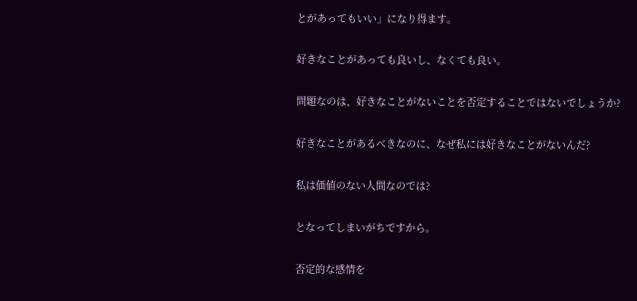とがあってもいい」になり得ます。

好きなことがあっても良いし、なくても良い。

問題なのは、好きなことがないことを否定することではないでしょうか?

好きなことがあるべきなのに、なぜ私には好きなことがないんだ?

私は価値のない人間なのでは?

となってしまいがちですから。

否定的な感情を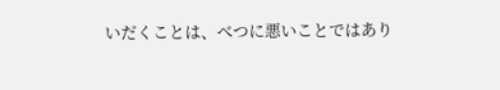いだくことは、べつに悪いことではあり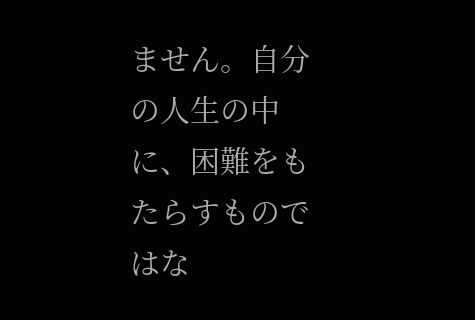ません。自分の人生の中に、困難をもたらすものではな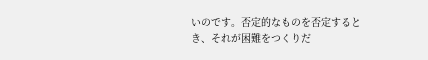いのです。否定的なものを否定するとき、それが困難をつくりだ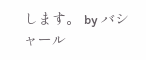します。 by バシャール